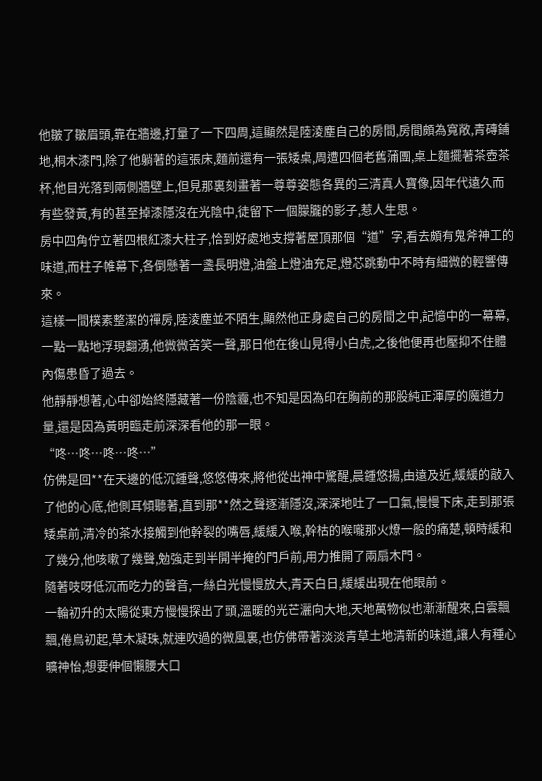他皺了皺眉頭,靠在牆邊,打量了一下四周,這顯然是陸淩塵自己的房間,房間頗為寬敞,青磚鋪地,桐木漆門,除了他躺著的這張床,麵前還有一張矮桌,周遭四個老舊蒲團,桌上麵擺著茶壺茶杯,他目光落到兩側牆壁上,但見那裏刻畫著一尊尊姿態各異的三清真人寶像,因年代遠久而有些發黃,有的甚至掉漆隱沒在光陰中,徒留下一個朦朧的影子,惹人生思。
房中四角佇立著四根紅漆大柱子,恰到好處地支撐著屋頂那個“道”字,看去頗有鬼斧神工的味道,而柱子帷幕下,各倒懸著一盞長明燈,油盤上燈油充足,燈芯跳動中不時有細微的輕響傳來。
這樣一間樸素整潔的禪房,陸淩塵並不陌生,顯然他正身處自己的房間之中,記憶中的一幕幕,一點一點地浮現翻湧,他微微苦笑一聲,那日他在後山見得小白虎,之後他便再也壓抑不住體內傷患昏了過去。
他靜靜想著,心中卻始終隱藏著一份陰霾,也不知是因為印在胸前的那股純正渾厚的魔道力量,還是因為黃明臨走前深深看他的那一眼。
“咚…咚…咚…咚…”
仿佛是回**在天邊的低沉鍾聲,悠悠傳來,將他從出神中驚醒,晨鍾悠揚,由遠及近,緩緩的敲入了他的心底,他側耳傾聽著,直到那**然之聲逐漸隱沒,深深地吐了一口氣,慢慢下床,走到那張矮桌前,清冷的茶水接觸到他幹裂的嘴唇,緩緩入喉,幹枯的喉嚨那火燎一般的痛楚,頓時緩和了幾分,他咳嗽了幾聲,勉強走到半開半掩的門戶前,用力推開了兩扇木門。
隨著吱呀低沉而吃力的聲音,一絲白光慢慢放大,青天白日,緩緩出現在他眼前。
一輪初升的太陽從東方慢慢探出了頭,溫暖的光芒灑向大地,天地萬物似也漸漸醒來,白雲飄飄,倦鳥初起,草木凝珠,就連吹過的微風裏,也仿佛帶著淡淡青草土地清新的味道,讓人有種心曠神怡,想要伸個懶腰大口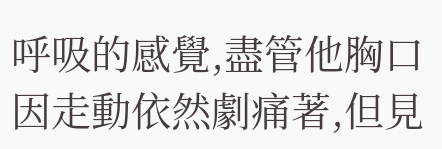呼吸的感覺,盡管他胸口因走動依然劇痛著,但見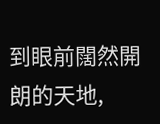到眼前闊然開朗的天地,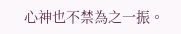心神也不禁為之一振。